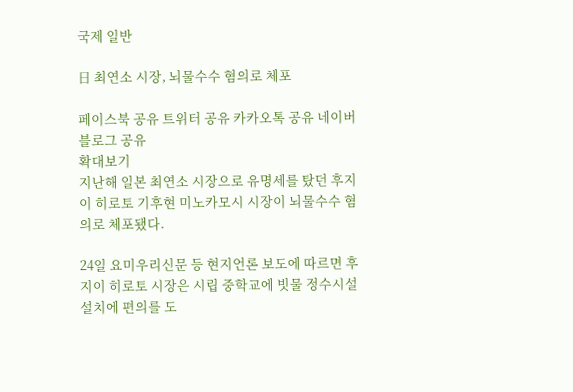국제 일반

日 최연소 시장, 뇌물수수 혐의로 체포

페이스북 공유 트위터 공유 카카오톡 공유 네이버블로그 공유
확대보기
지난해 일본 최연소 시장으로 유명세를 탔던 후지이 히로토 기후현 미노카모시 시장이 뇌물수수 혐의로 체포됐다.

24일 요미우리신문 등 현지언론 보도에 따르면 후지이 히로토 시장은 시립 중학교에 빗물 정수시설 설치에 편의를 도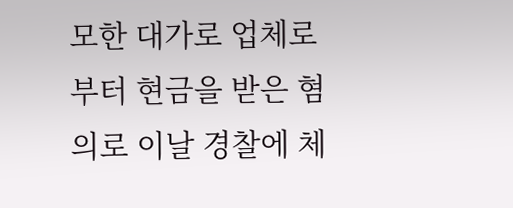모한 대가로 업체로부터 현금을 받은 혐의로 이날 경찰에 체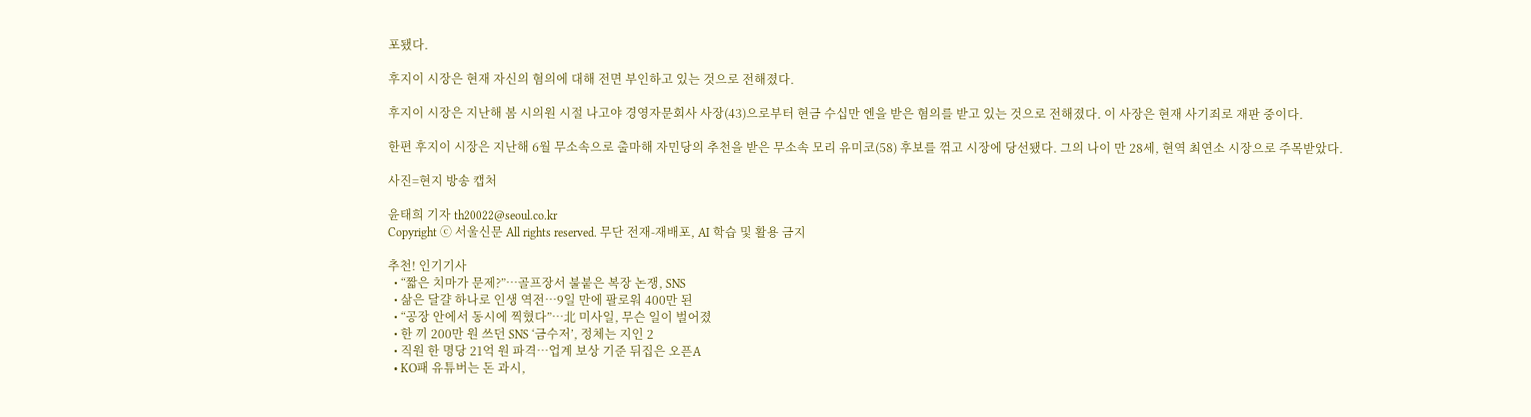포됐다.

후지이 시장은 현재 자신의 혐의에 대해 전면 부인하고 있는 것으로 전해졌다.

후지이 시장은 지난해 봄 시의원 시절 나고야 경영자문회사 사장(43)으로부터 현금 수십만 엔을 받은 혐의를 받고 있는 것으로 전해졌다. 이 사장은 현재 사기죄로 재판 중이다.

한편 후지이 시장은 지난해 6월 무소속으로 출마해 자민당의 추천을 받은 무소속 모리 유미코(58) 후보를 꺾고 시장에 당선됐다. 그의 나이 만 28세, 현역 최연소 시장으로 주목받았다.

사진=현지 방송 캡처

윤태희 기자 th20022@seoul.co.kr
Copyright ⓒ 서울신문 All rights reserved. 무단 전재-재배포, AI 학습 및 활용 금지

추천! 인기기사
  • “짧은 치마가 문제?”…골프장서 불붙은 복장 논쟁, SNS
  • 삶은 달걀 하나로 인생 역전…9일 만에 팔로워 400만 된
  • “공장 안에서 동시에 찍혔다”…北 미사일, 무슨 일이 벌어졌
  • 한 끼 200만 원 쓰던 SNS ‘금수저’, 정체는 지인 2
  • 직원 한 명당 21억 원 파격…업계 보상 기준 뒤집은 오픈A
  • KO패 유튜버는 돈 과시,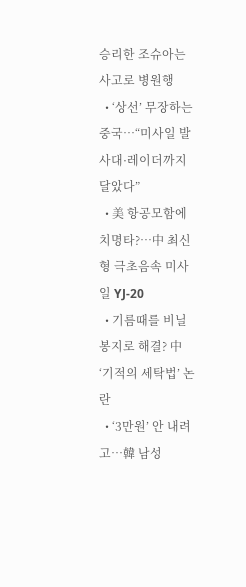승리한 조슈아는 사고로 병원행
  • ‘상선’ 무장하는 중국…“미사일 발사대·레이더까지 달았다”
  • 美 항공모함에 치명타?…中 최신형 극초음속 미사일 YJ-20
  • 기름때를 비닐 봉지로 해결? 中 ‘기적의 세탁법’ 논란
  • ‘3만원’ 안 내려고…韓 남성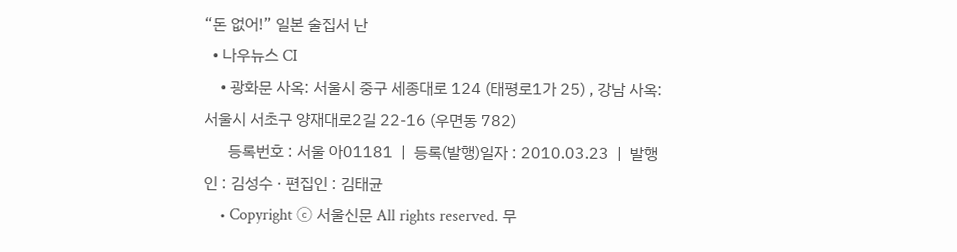“돈 없어!” 일본 술집서 난
  • 나우뉴스 CI
    • 광화문 사옥: 서울시 중구 세종대로 124 (태평로1가 25) , 강남 사옥: 서울시 서초구 양재대로2길 22-16 (우면동 782)
      등록번호 : 서울 아01181  |  등록(발행)일자 : 2010.03.23  |  발행인 : 김성수 · 편집인 : 김태균
    • Copyright ⓒ 서울신문 All rights reserved. 무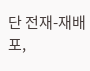단 전재-재배포,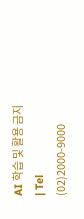AI 학습 및 활용 금지 | Tel (02)2000-9000